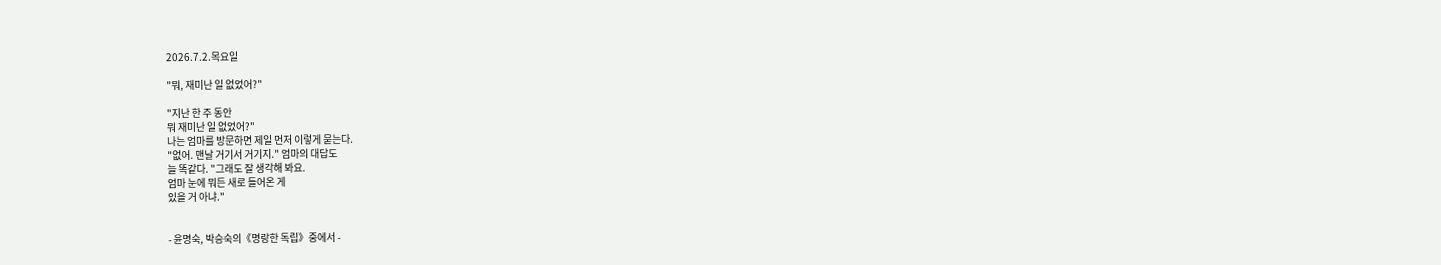2026.7.2.목요일

"뭐, 재미난 일 없었어?"

"지난 한 주 동안
뭐 재미난 일 없었어?"
나는 엄마를 방문하면 제일 먼저 이렇게 묻는다.
"없어. 맨날 거기서 거기지." 엄마의 대답도
늘 똑같다. "그래도 잘 생각해 봐요.
엄마 눈에 뭐든 새로 들어온 게
있을 거 아냐."


- 윤명숙, 박승숙의《명랑한 독립》중에서 -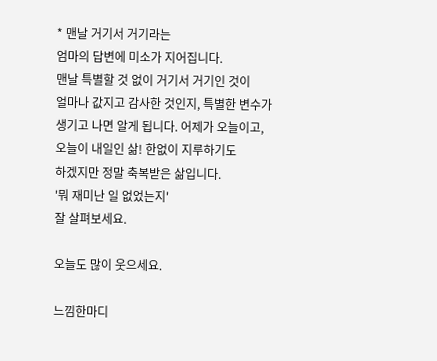* 맨날 거기서 거기라는
엄마의 답변에 미소가 지어집니다.
맨날 특별할 것 없이 거기서 거기인 것이
얼마나 값지고 감사한 것인지, 특별한 변수가
생기고 나면 알게 됩니다. 어제가 오늘이고,
오늘이 내일인 삶! 한없이 지루하기도
하겠지만 정말 축복받은 삶입니다.
'뭐 재미난 일 없었는지'
잘 살펴보세요.

오늘도 많이 웃으세요.

느낌한마디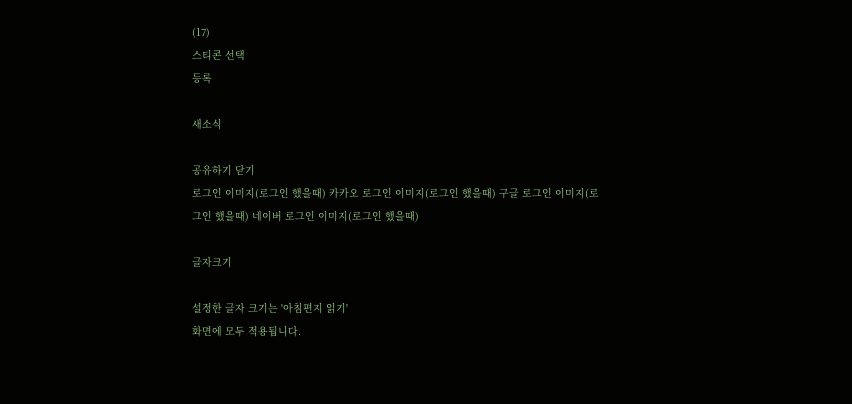(17)
스티콘 선택
등록

새소식

공유하기 닫기
로그인 이미지(로그인 했을때) 카카오 로그인 이미지(로그인 했을때) 구글 로그인 이미지(로그인 했을때) 네이버 로그인 이미지(로그인 했을때)

글자크기

설정한 글자 크기는 '아침편지 읽기'
화면에 모두 적용됩니다.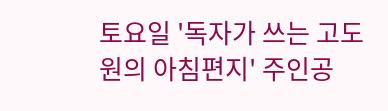토요일 '독자가 쓰는 고도원의 아침편지' 주인공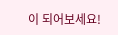이 되어보세요!